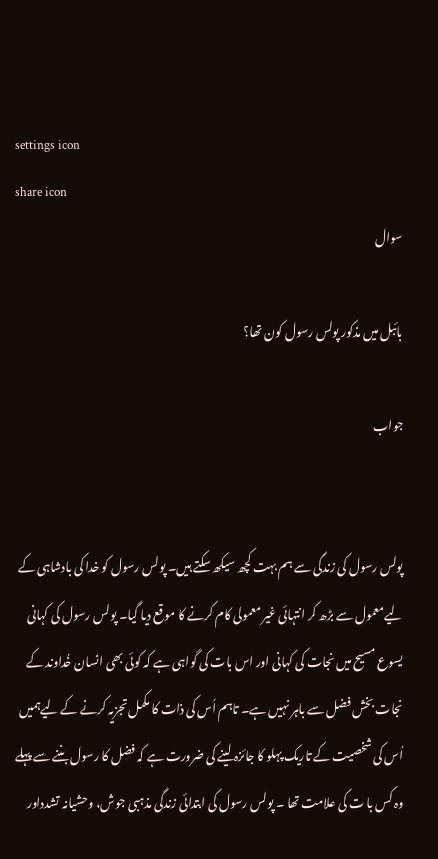settings icon
share icon
سوال

بائبل میں مذکور پولس رسول کون تھا؟

جواب


پولس رسول کی زندگی سے ہم بہت کچھ سیکھ سکتے ہیں۔ پولس رسول کو خدا کی بادشاہی کے لیےمعمول سے بڑھ کر انتہائی غیر معمولی کام کرنے کا موقع دیا گیا۔ پولس رسول کی کہانی یسوع مسیح میں نجات کی کہانی اور اس بات کی گواہی ہے کہ کوئی بھی انسان خُداوند کے نجات بخش فضل سے باہر نہیں ہے۔ تاہم اُس کی ذات کا مکمل تجزیہ کرنے کے لیےہمیں اُس کی شخصیت کے تاریک پہلو کا جائزہ لینے کی ضرورت ہے کہ فضل کا رسول بننے سے پہلے وہ کس با ت کی علامت تھا ۔ پولس رسول کی ابتدائی زندگی مذہبی جوش، وحشیانہ تشدداور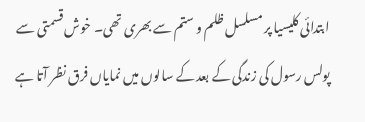ابتدائی کلیسیا پر مسلسل ظلم و ستم سے بھری تھی۔ خوش قسمتی سے پولس رسول کی زندگی کے بعد کے سالوں میں نمایاں فرق نظر آتا ہے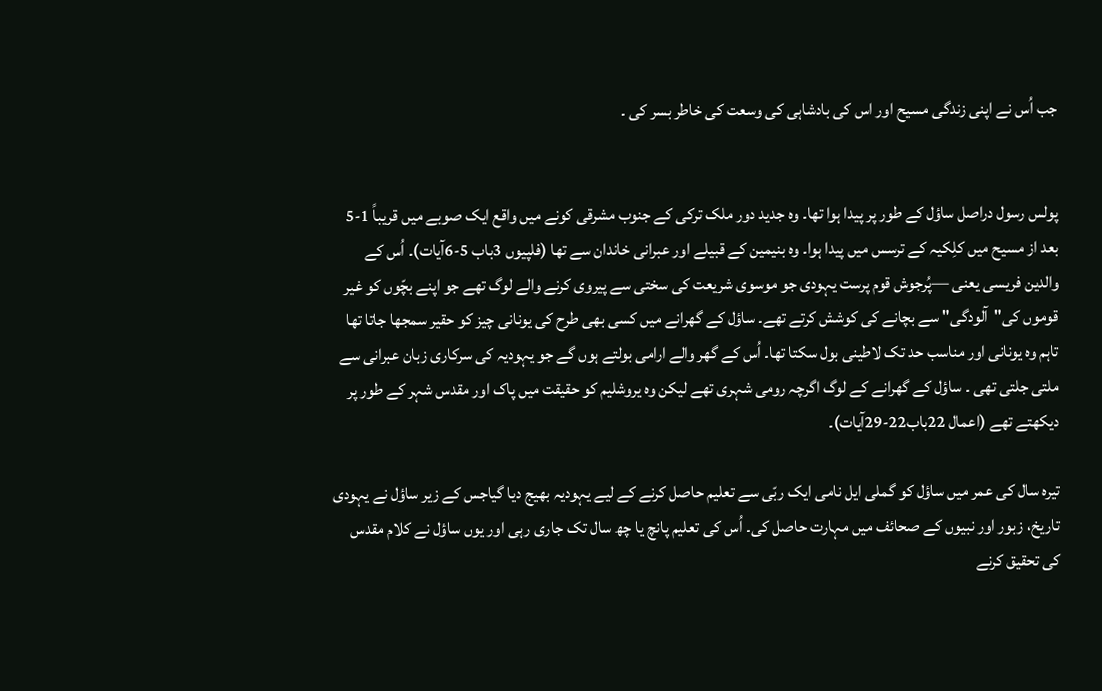جب اُس نے اپنی زندگی مسیح اور اس کی بادشاہی کی وسعت کی خاطر بسر کی ۔


پولس رسول دراصل ساؤل کے طور پر پیدا ہوا تھا۔ وہ جدید دور ملک ترکی کے جنوب مشرقی کونے میں واقع ایک صوبے میں قریباً 1-5 بعد از مسیح میں کلِکیہ کے ترسس میں پیدا ہوا۔ وہ بنیمین کے قبیلے اور عبرانی خاندان سے تھا (فلپیوں 3باب 5-6آیات)۔ اُس کے والدین فریسی یعنی —پُرجوش قوم پرست یہودی جو موسوی شریعت کی سختی سے پیروی کرنے والے لوگ تھے جو اپنے بچّوں کو غیر قوموں کی"آلودگی" سے بچانے کی کوشش کرتے تھے۔ ساؤل کے گھرانے میں کسی بھی طرح کی یونانی چیز کو حقیر سمجھا جاتا تھا تاہم وہ یونانی اور مناسب حد تک لاطینی بول سکتا تھا۔ اُس کے گھر والے ارامی بولتے ہوں گے جو یہودیہ کی سرکاری زبان عبرانی سے ملتی جلتی تھی ۔ ساؤل کے گھرانے کے لوگ اگرچہ رومی شہری تھے لیکن وہ یروشلیم کو حقیقت میں پاک اور مقدس شہر کے طور پر دیکھتے تھے (اعمال 22باب22-29آیات)۔

تیرہ سال کی عمر میں ساؤل کو گملی ایل نامی ایک ربّی سے تعلیم حاصل کرنے کے لیے یہودیہ بھیج دیا گیاجس کے زیر ساؤل نے یہودی تاریخ، زبور اور نبیوں کے صحائف میں مہارت حاصل کی۔ اُس کی تعلیم پانچ یا چھ سال تک جاری رہی اور یوں ساؤل نے کلام مقدس کی تحقیق کرنے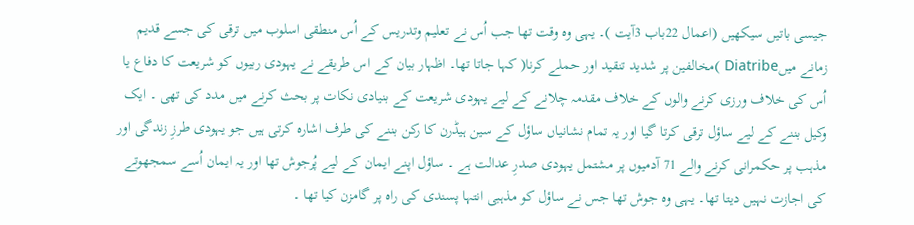جیسی باتیں سیکھیں (اعمال 22باب 3آیت )۔ یہی وہ وقت تھا جب اُس نے تعلیم وتدریس کے اُس منطقی اسلوب میں ترقی کی جسے قدیم زمانے میںDiatribe )مخالفین پر شدید تنقید اور حملے کرنا( کہا جاتا تھا۔ اظہار بیان کے اس طریقے نے یہودی ربیوں کو شریعت کا دفاع یا اُس کی خلاف ورزی کرنے والوں کے خلاف مقدمہ چلانے کے لیے یہودی شریعت کے بنیادی نکات پر بحث کرنے میں مدد کی تھی ۔ ایک وکیل بننے کے لیے ساؤل ترقی کرتا گیا اور یہ تمام نشانیاں ساؤل کے سین ہیڈرن کا رکن بننے کی طرف اشارہ کرتی ہیں جو یہودی طرزِ زندگی اور مذہب پر حکمرانی کرنے والے 71 آدمیوں پر مشتمل یہودی صدرِ عدالت ہے ۔ ساؤل اپنے ایمان کے لیے پُرجوش تھا اور یہ ایمان اُسے سمجھوتے کی اجازت نہیں دیتا تھا۔ یہی وہ جوش تھا جس نے ساؤل کو مذہبی انتہا پسندی کی راہ پر گامزن کیا تھا ۔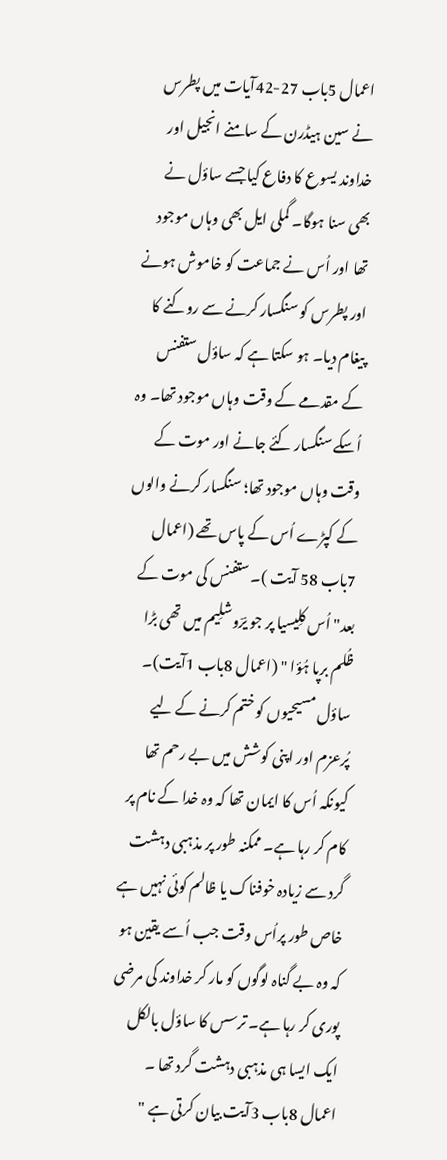اعمال 5باب 27-42آیات میں پطرس نے سین ہیڈرن کے سامنے انجیل اور خداوند یسوع کا دفاع کیا جسے ساؤل نے بھی سنا ہوگا۔ گملی ایل بھی وہاں موجود تھا اور اُس نے جماعت کو خاموش ہونے اور پطرس کو سنگسار کرنے سے روکنے کا پیغام دیا۔ ہو سکتا ہے کہ ساؤل ستفنس کے مقدمے کے وقت وہاں موجود تھا۔ وہ اُسکے سنگسار کئے جانے اور موت کے وقت وہاں موجود تھا؛ سنگسار کرنے والوں کے کپڑے اُس کے پاس تھے (اعمال 7باب 58 آیت )۔ ستفنس کی موت کے بعد"اُس کلِیسیا پر جو یرؔوشلِیم میں تھی بڑا ظُلم برپا ہُؤا " (اعمال 8باب 1آیت)۔ ساؤل مسیحیوں کو ختم کرنے کے لیے پُرعزم اور اپنی کوشش میں بے رحم تھا کیونکہ اُس کا ایمان تھا کہ وہ خدا کے نام پر کام کر رہا ہے۔ ممکنہ طور پر مذہبی دہشت گرد سے زیادہ خوفناک یا ظالم کوئی نہیں ہے خاص طور پراُس وقت جب اُسے یقین ہو کہ وہ بے گناہ لوگوں کو مار کر خداوند کی مرضی پوری کر رہا ہے۔ ترسس کا ساؤل بالکل ایک ایسا ہی مذہبی دہشت گرد تھا ۔ اعمال 8باب 3آیت بیان کرتی ہے "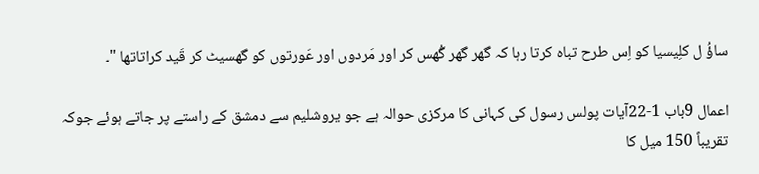ساؤُ ل کلِیسیا کو اِس طرح تباہ کرتا رہا کہ گھر گھر گُھس کر اور مَردوں اور عَورتوں کو گھسیٹ کر قَید کراتاتھا "۔

اعمال 9باب 1-22آیات پولس رسول کی کہانی کا مرکزی حوالہ ہے جو یروشلیم سے دمشق کے راستے پر جاتے ہوئے جوکہ تقریباً 150 میل کا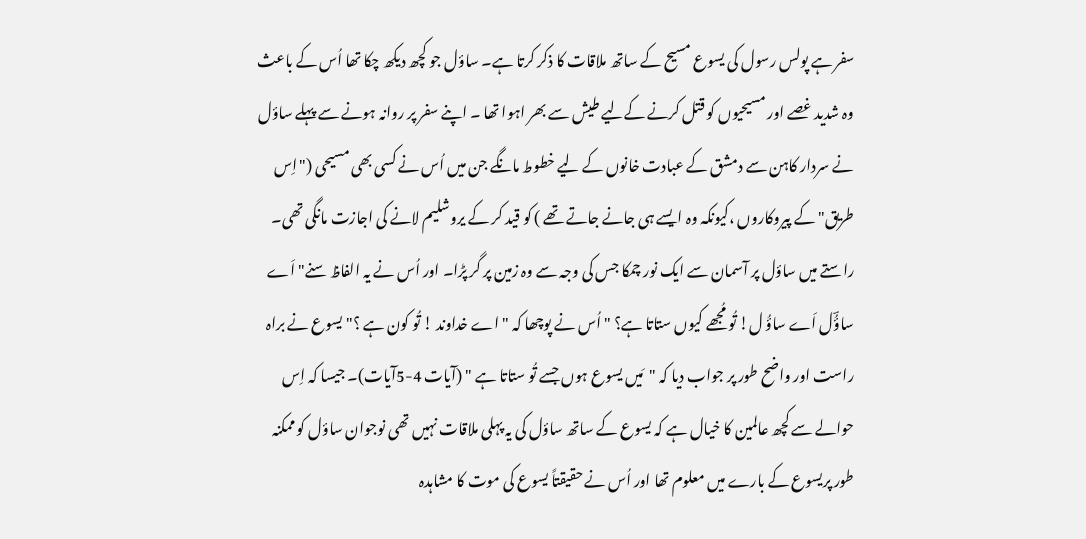سفر ہے پولس رسول کی یسوع مسیح کے ساتھ ملاقات کا ذکر کرتا ہے۔ ساؤل جو کچھ دیکھ چکا تھا اُس کے باعث وہ شدید غصے اور مسیحیوں کو قتل کرنے کےلیے طیش سے بھر اہوا تھا ۔ اپنے سفر پر روانہ ہونے سے پہلے ساؤل نے سردار کاہن سے دمشق کے عبادت خانوں کے لیے خطوط مانگے جن میں اُس نے کسی بھی مسیحی ("اِس طریق" کے پیروکاروں ،کیونکہ وہ ایسے ہی جانے جاتے تھے ) کو قید کر کے یروشلیم لانے کی اجازت مانگی تھی۔ راستے میں ساؤل پر آسمان سے ایک نور چمکا جس کی وجہ سے وہ زمین پر گر پڑا۔ اور اُس نے یہ الفاظ سنے" اَے ساؤُؔل اَے ساؤُ ل! تُو مُجھے کیوں ستاتا ہے؟ " اُس نے پوچھا کہ "اے خداوند ! تُو کون ہے ؟" یسوع نے براہ راست اور واضح طور پر جواب دیا کہ "مَیں یسوع ہوں جسے تُو ستاتا ہے " (آیات 4-5آیات)۔ جیسا کہ اِس حوالے سے کچھ عالمین کا خیال ہے کہ یسوع کے ساتھ ساؤل کی یہ پہلی ملاقات نہیں تھی نوجوان ساؤل کو ممکنہ طور پریسوع کے بارے میں معلوم تھا اور اُس نے حقیقتاً یسوع کی موت کا مشاہدہ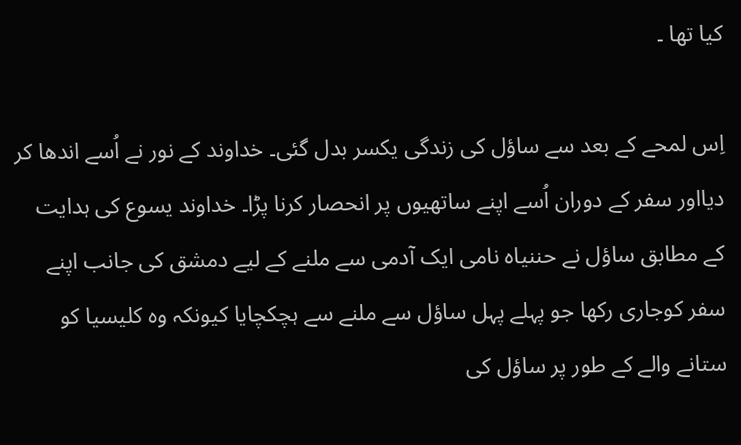کیا تھا ۔

اِس لمحے کے بعد سے ساؤل کی زندگی یکسر بدل گئی۔ خداوند کے نور نے اُسے اندھا کر دیااور سفر کے دوران اُسے اپنے ساتھیوں پر انحصار کرنا پڑا۔ خداوند یسوع کی ہدایت کے مطابق ساؤل نے حننیاہ نامی ایک آدمی سے ملنے کے لیے دمشق کی جانب اپنے سفر کوجاری رکھا جو پہلے پہل ساؤل سے ملنے سے ہچکچایا کیونکہ وہ کلیسیا کو ستانے والے کے طور پر ساؤل کی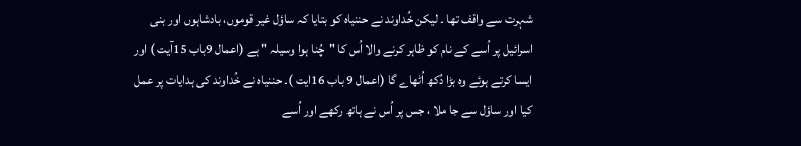شہرت سے واقف تھا ۔ لیکن خُداوند نے حننیاہ کو بتایا کہ ساؤل غیر قوموں، بادشاہوں اور بنی اسرائیل پر اُسے کے نام کو ظاہر کرنے والا اُس کا "چُنا ہوا وسیلہ " ہے (اعمال 9باب 15آیت ) اور ایسا کرتے ہوئے وہ بڑا دُکھ اُٹھاے گا (اعمال 9 باب 16ایت )۔ حننیاہ نے خُداوند کی ہدایات پر عمل کیا اور ساؤل سے جا ملا ، جس پر اُس نے ہاتھ رکھے اور اُسے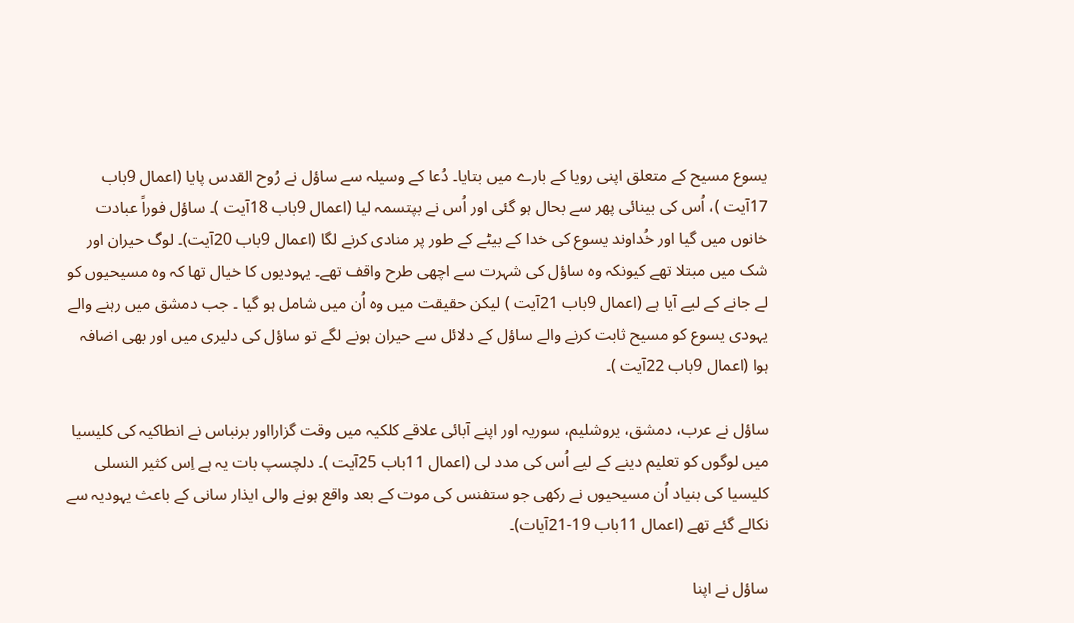یسوع مسیح کے متعلق اپنی رویا کے بارے میں بتایا۔ دُعا کے وسیلہ سے ساؤل نے رُوح القدس پایا (اعمال 9باب 17آیت )، اُس کی بینائی پھر سے بحال ہو گئی اور اُس نے بپتسمہ لیا (اعمال 9باب 18آیت )۔ ساؤل فوراً عبادت خانوں میں گیا اور خُداوند یسوع کی خدا کے بیٹے کے طور پر منادی کرنے لگا (اعمال 9باب 20آیت)۔ لوگ حیران اور شک میں مبتلا تھے کیونکہ وہ ساؤل کی شہرت سے اچھی طرح واقف تھے۔ یہودیوں کا خیال تھا کہ وہ مسیحیوں کو لے جانے کے لیے آیا ہے (اعمال 9باب 21آیت ) لیکن حقیقت میں وہ اُن میں شامل ہو گیا ۔ جب دمشق میں رہنے والے یہودی یسوع کو مسیح ثابت کرنے والے ساؤل کے دلائل سے حیران ہونے لگے تو ساؤل کی دلیری میں اور بھی اضافہ ہوا (اعمال 9باب 22آیت )۔

ساؤل نے عرب، دمشق، یروشلیم، سوریہ اور اپنے آبائی علاقے کلکیہ میں وقت گزارااور برنباس نے انطاکیہ کی کلیسیا میں لوگوں کو تعلیم دینے کے لیے اُس کی مدد لی (اعمال 11باب 25آیت )۔ دلچسپ بات یہ ہے اِس کثیر النسلی کلیسیا کی بنیاد اُن مسیحیوں نے رکھی جو ستفنس کی موت کے بعد واقع ہونے والی ایذار سانی کے باعث یہودیہ سے نکالے گئے تھے (اعمال 11باب 19-21آیات)۔

ساؤل نے اپنا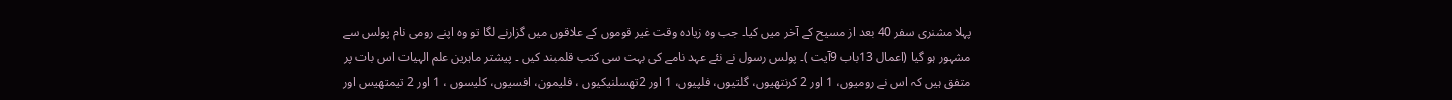پہلا مشنری سفر 40 بعد از مسیح کے آخر میں کیا۔ جب وہ زیادہ وقت غیر قوموں کے علاقوں میں گزارنے لگا تو وہ اپنے رومی نام پولس سے مشہور ہو گیا (اعمال 13باب 9آیت )۔ پولس رسول نے نئے عہد نامے کی بہت سی کتب قلمبند کیں ۔ پیشتر ماہرین علم الہیات اس بات پر متفق ہیں کہ اس نے رومیوں، 1 اور 2 کرنتھیوں، گلتیوں، فلپیوں، 1 اور 2تھسلنیکیوں ، فلیمون، افسیوں، کلیسوں ، 1 اور 2 تیمتھیس اور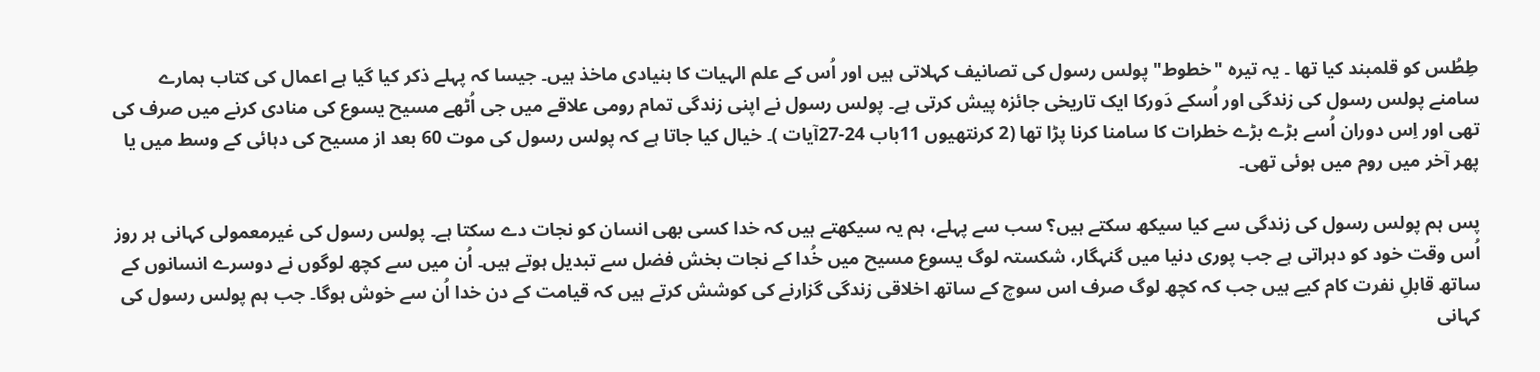طِطُس کو قلمبند کیا تھا ۔ یہ تیرہ "خطوط" پولس رسول کی تصانیف کہلاتی ہیں اور اُس کے علم الہیات کا بنیادی ماخذ ہیں۔ جیسا کہ پہلے ذکر کیا گیا ہے اعمال کی کتاب ہمارے سامنے پولس رسول کی زندگی اور اُسکے دَورکا ایک تاریخی جائزہ پیش کرتی ہے۔ پولس رسول نے اپنی زندگی تمام رومی علاقے میں جی اُٹھے مسیح یسوع کی منادی کرنے میں صرف کی تھی اور اِس دوران اُسے بڑے بڑے خطرات کا سامنا کرنا پڑا تھا (2 کرنتھیوں 11باب 24-27آیات )۔ خیال کیا جاتا ہے کہ پولس رسول کی موت 60 بعد از مسیح کی دہائی کے وسط میں یا پھر آخر میں روم میں ہوئی تھی۔

پس ہم پولس رسول کی زندگی سے کیا سیکھ سکتے ہیں؟ سب سے پہلے، ہم یہ سیکھتے ہیں کہ خدا کسی بھی انسان کو نجات دے سکتا ہے۔ پولس رسول کی غیرمعمولی کہانی ہر روز اُس وقت خود کو دہراتی ہے جب پوری دنیا میں گنہگار، شکستہ لوگ یسوع مسیح میں خُدا کے نجات بخش فضل سے تبدیل ہوتے ہیں۔ اُن میں سے کچھ لوگوں نے دوسرے انسانوں کے ساتھ قابلِ نفرت کام کیے ہیں جب کہ کچھ لوگ صرف اس سوچ کے ساتھ اخلاقی زندگی گزارنے کی کوشش کرتے ہیں کہ قیامت کے دن خدا اُن سے خوش ہوگا۔ جب ہم پولس رسول کی کہانی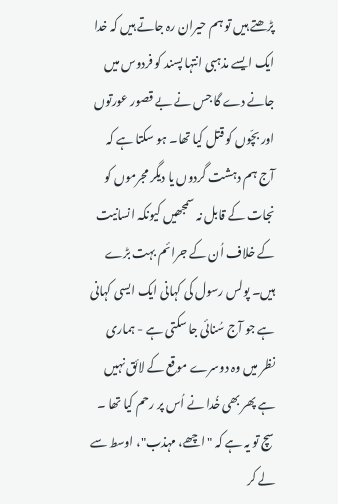پڑھتے ہیں تو ہم حیران رہ جاتے ہیں کہ خدا ایک ایسے مذہبی انتہا پسند کو فردوس میں جانے دے گا جس نے بے قصور عورتوں اور بچّوں کو قتل کیا تھا۔ ہو سکتا ہے کہ آج ہم دہشت گردوں یا دیگر مجرموں کو نجات کے قابل نہ سمجھیں کیونکہ انسانیت کے خلاف اُن کے جرائم بہت بڑے ہیں۔ پولس رسول کی کہانی ایک ایسی کہانی ہے جو آج سُنائی جا سکتی ہے - ہماری نظر میں وہ دوسرے موقع کے لائق نہیں ہے پھر بھی خُدا نے اُس پر رحم کیا تھا ۔ سچ تو یہ ہے کہ "اچھے، مہذب"، اوسط سے لے کر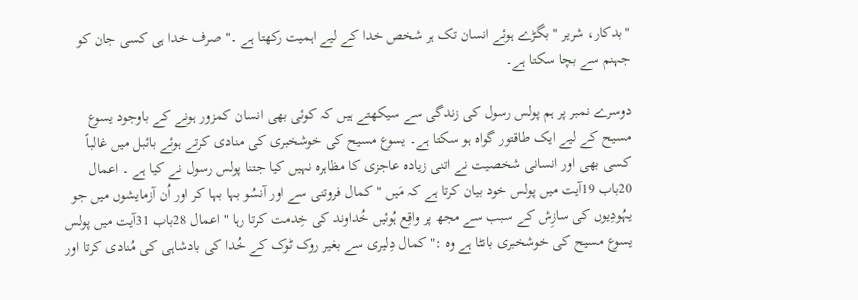"بدکار، شریر " بگڑے ہوئے انسان تک ہر شخص خدا کے لیے اہمیت رکھتا ہے ۔" صرف خدا ہی کسی جان کو جہنم سے بچا سکتا ہے۔

دوسرے نمبر پر ہم پولس رسول کی زندگی سے سیکھتے ہیں کہ کوئی بھی انسان کمزور ہونے کے باوجود یسوع مسیح کے لیے ایک طاقتور گواہ ہو سکتا ہے۔ یسوع مسیح کی خوشخبری کی منادی کرتے ہوئے بائبل میں غالباً کسی بھی اور انسانی شخصیت نے اتنی زیادہ عاجزی کا مظاہرہ نہیں کیا جتنا پولس رسول نے کیا ہے ۔ اعمال 20باب 19آیت میں پولس خود بیان کرتا ہے کہ مَیں " کمال فروتنی سے اور آنسُو بہا بہا کر اور اُن آزمایشوں میں جو یہُودِیوں کی سازِش کے سبب سے مجھ پر واقِع ہُوئیں خُداوند کی خِدمت کرتا رہا " اعمال 28باب 31آیت میں پولس یسوع مسیح کی خوشخبری بانٹا ہے وہ :"کمال دِلیری سے بغیر روک ٹوک کے خُدا کی بادشاہی کی مُنادی کرتا اور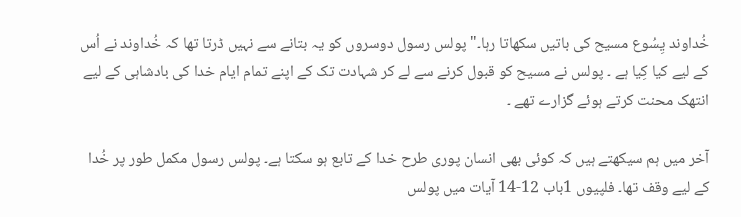خُداوند یِسُوع مسیح کی باتیں سکھاتا رہا۔" پولس رسول دوسروں کو یہ بتانے سے نہیں ڈرتا تھا کہ خُداوند نے اُس کے لیے کیا کِیا ہے ۔ پولس نے مسیح کو قبول کرنے سے لے کر شہادت تک کے اپنے تمام ایام خدا کی بادشاہی کے لیے انتھک محنت کرتے ہوئے گزارے تھے ۔

آخر میں ہم سیکھتے ہیں کہ کوئی بھی انسان پوری طرح خدا کے تابع ہو سکتا ہے۔ پولس رسول مکمل طور پر خُدا کے لیے وقف تھا۔ فلپیوں 1باب 12-14 آیات میں پولس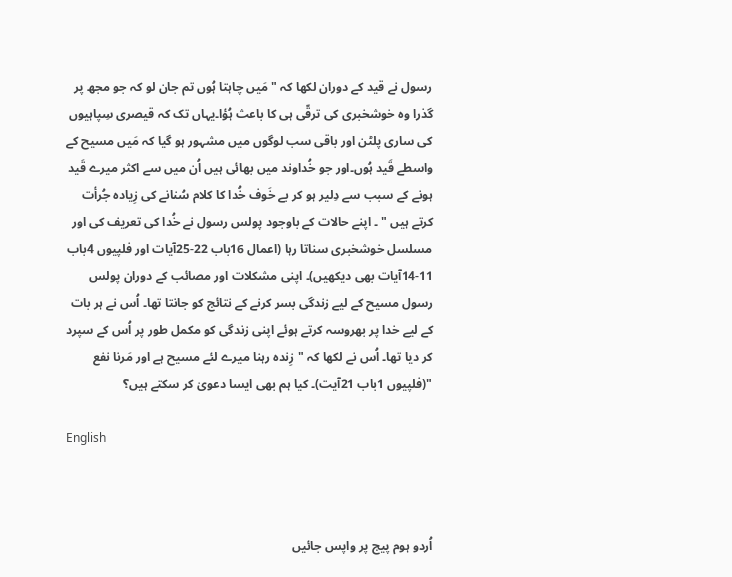رسول نے قید کے دوران لکھا کہ " مَیں چاہتا ہُوں تم جان لو کہ جو مجھ پر گذرا وہ خوشخبری کی ترقّی ہی کا باعث ہُؤا۔یہاں تک کہ قیصری سِپاہیوں کی ساری پلٹن اور باقی سب لوگوں میں مشہور ہو گیا کہ مَیں مسیح کے واسطے قَید ہُوں۔اور جو خُداوند میں بھائی ہیں اُن میں سے اکثر میرے قَید ہونے کے سبب سے دِلیر ہو کر بے خَوف خُدا کا کلام سُنانے کی زِیادہ جُرأت کرتے ہیں " ۔ اپنے حالات کے باوجود پولس رسول نے خُدا کی تعریف کی اور مسلسل خوشخبری سناتا رہا (اعمال 16باب 22-25آیات اور فلپیوں 4باب 11-14آیات بھی دیکھیں)۔ اپنی مشکلات اور مصائب کے دوران پولس رسول مسیح کے لیے زندگی بسر کرنے کے نتائج کو جانتا تھا۔ اُس نے ہر بات کے لیے خدا پر بھروسہ کرتے ہوئے اپنی زندگی کو مکمل طور پر اُس کے سپرد کر دیا تھا۔ اُس نے لکھا کہ "زِندہ رہنا میرے لئے مسیح ہے اور مَرنا نفع "(فلپیوں 1باب 21آیت)۔ کیا ہم بھی ایسا دعویٰ کر سکتے ہیں؟

English



اُردو ہوم پیج پر واپس جائیں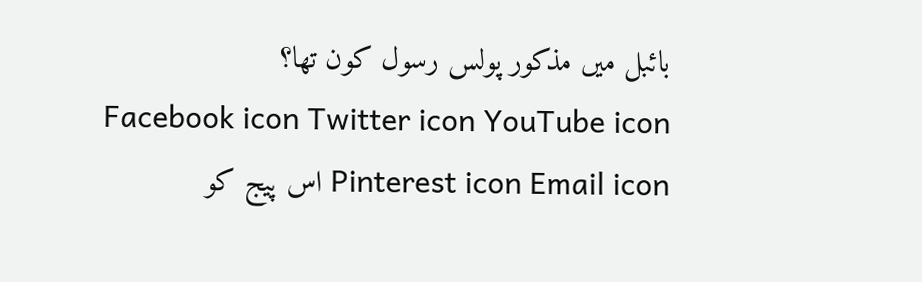بائبل میں مذکور پولس رسول کون تھا؟
Facebook icon Twitter icon YouTube icon Pinterest icon Email icon اس پیج کو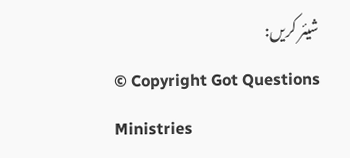شیئر کریں:
© Copyright Got Questions Ministries